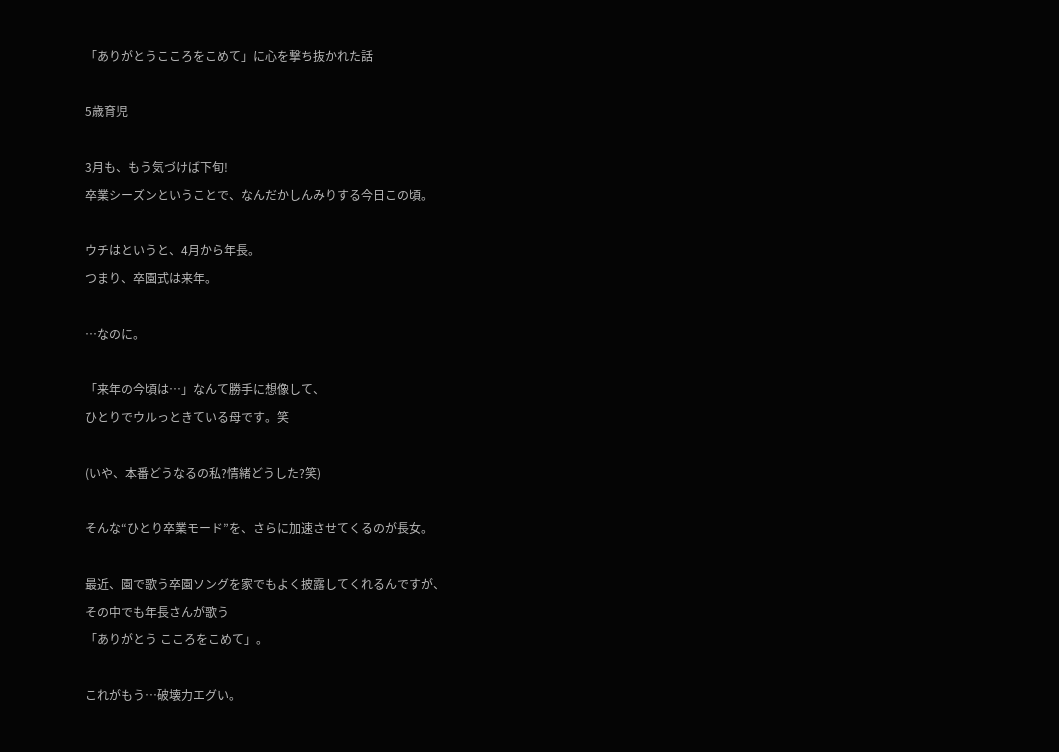「ありがとうこころをこめて」に心を撃ち抜かれた話

5歳育児

3月も、もう気づけば下旬!
卒業シーズンということで、なんだかしんみりする今日この頃。

ウチはというと、4月から年長。
つまり、卒園式は来年。

…なのに。

「来年の今頃は…」なんて勝手に想像して、
ひとりでウルっときている母です。笑

(いや、本番どうなるの私?情緒どうした?笑)

そんな“ひとり卒業モード”を、さらに加速させてくるのが長女。

最近、園で歌う卒園ソングを家でもよく披露してくれるんですが、
その中でも年長さんが歌う
「ありがとう こころをこめて」。

これがもう…破壊力エグい。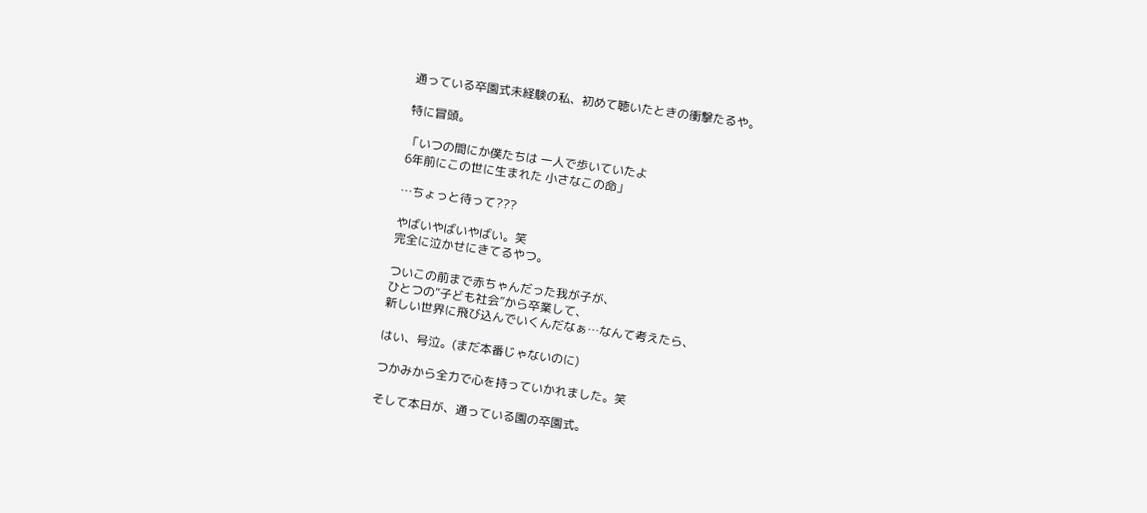通っている卒園式未経験の私、初めて聴いたときの衝撃たるや。

特に冒頭。

「いつの間にか僕たちは 一人で歩いていたよ
6年前にこの世に生まれた 小さなこの命」

…ちょっと待って???

やばいやばいやばい。笑
完全に泣かせにきてるやつ。

ついこの前まで赤ちゃんだった我が子が、
ひとつの“子ども社会”から卒業して、
新しい世界に飛び込んでいくんだなぁ…なんて考えたら、

はい、号泣。(まだ本番じゃないのに)

つかみから全力で心を持っていかれました。笑

そして本日が、通っている園の卒園式。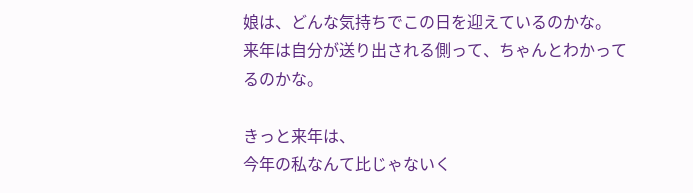娘は、どんな気持ちでこの日を迎えているのかな。
来年は自分が送り出される側って、ちゃんとわかってるのかな。

きっと来年は、
今年の私なんて比じゃないく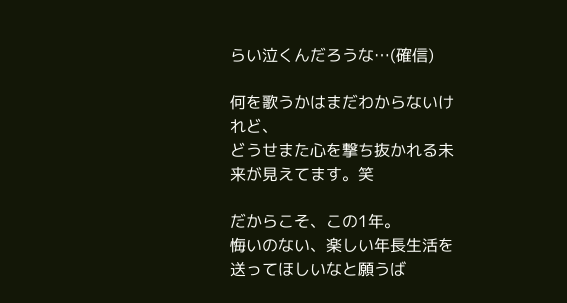らい泣くんだろうな…(確信)

何を歌うかはまだわからないけれど、
どうせまた心を撃ち抜かれる未来が見えてます。笑

だからこそ、この1年。
悔いのない、楽しい年長生活を送ってほしいなと願うば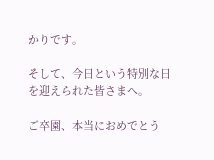かりです。

そして、今日という特別な日を迎えられた皆さまへ。

ご卒園、本当におめでとう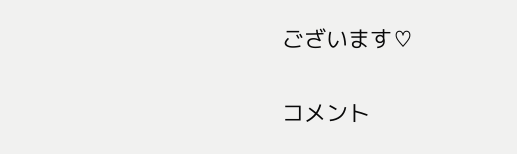ございます♡

コメント